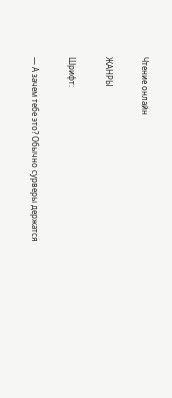Чтение онлайн

ЖАНРЫ

Шрифт:

— А зачем тебе это? Обычно сурверы держатся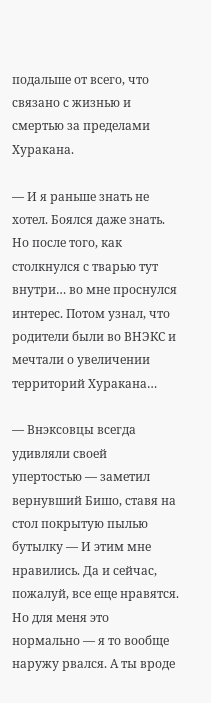подальше от всего, что связано с жизнью и смертью за пределами Хуракана.

— И я раньше знать не хотел. Боялся даже знать. Но после того, как столкнулся с тварью тут внутри… во мне проснулся интерес. Потом узнал, что родители были во ВНЭКС и мечтали о увеличении территорий Хуракана…

— Внэксовцы всегда удивляли своей упертостью — заметил вернувший Бишо, ставя на стол покрытую пылью бутылку — И этим мне нравились. Да и сейчас, пожалуй, все еще нравятся. Но для меня это нормально — я то вообще наружу рвался. А ты вроде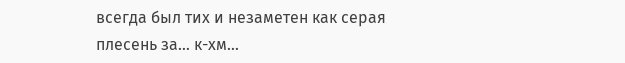всегда был тих и незаметен как серая плесень за… к-хм…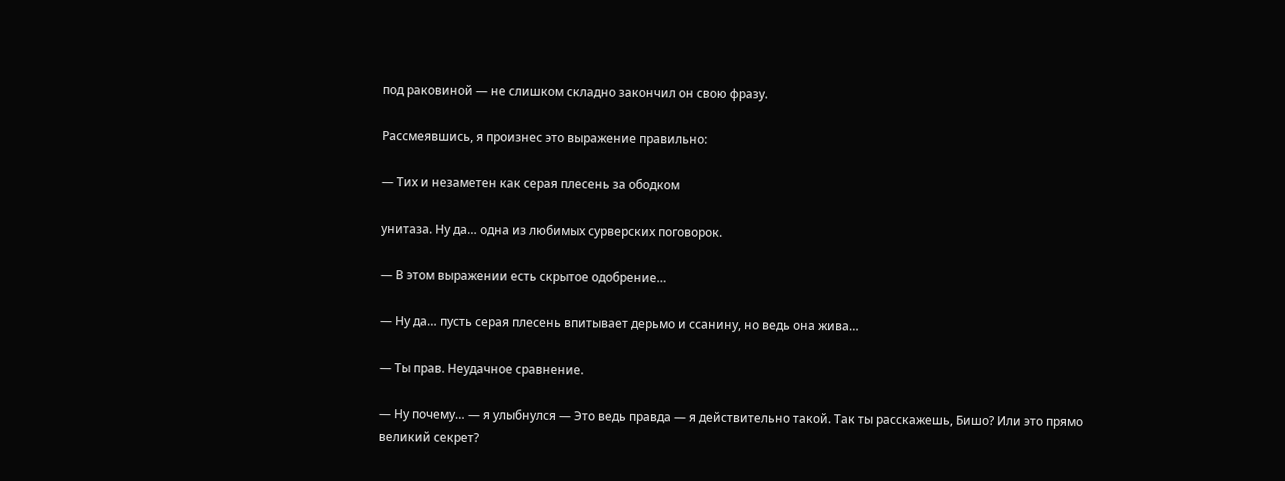под раковиной — не слишком складно закончил он свою фразу.

Рассмеявшись, я произнес это выражение правильно:

— Тих и незаметен как серая плесень за ободком

унитаза. Ну да… одна из любимых сурверских поговорок.

— В этом выражении есть скрытое одобрение…

— Ну да… пусть серая плесень впитывает дерьмо и ссанину, но ведь она жива…

— Ты прав. Неудачное сравнение.

— Ну почему… — я улыбнулся — Это ведь правда — я действительно такой. Так ты расскажешь, Бишо? Или это прямо великий секрет?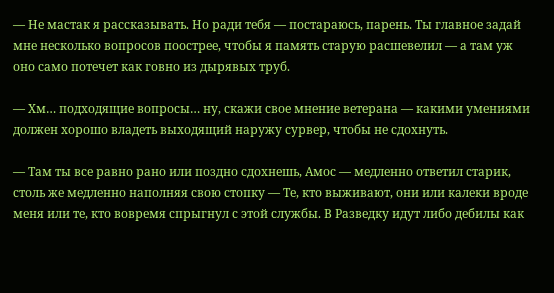— Не мастак я рассказывать. Но ради тебя — постараюсь, парень. Ты главное задай мне несколько вопросов поострее, чтобы я память старую расшевелил — а там уж оно само потечет как говно из дырявых труб.

— Хм… подходящие вопросы… ну, скажи свое мнение ветерана — какими умениями должен хорошо владеть выходящий наружу сурвер, чтобы не сдохнуть.

— Там ты все равно рано или поздно сдохнешь, Амос — медленно ответил старик, столь же медленно наполняя свою стопку — Те, кто выживают, они или калеки вроде меня или те, кто вовремя спрыгнул с этой службы. В Разведку идут либо дебилы как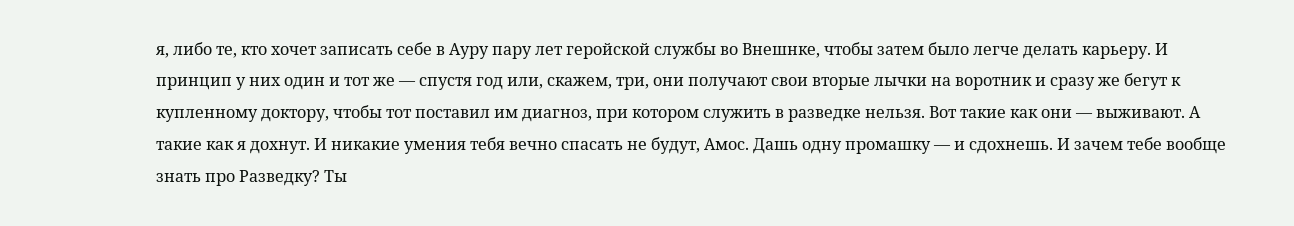я, либо те, кто хочет записать себе в Ауру пару лет геройской службы во Внешнке, чтобы затем было легче делать карьеру. И принцип у них один и тот же — спустя год или, скажем, три, они получают свои вторые лычки на воротник и сразу же бегут к купленному доктору, чтобы тот поставил им диагноз, при котором служить в разведке нельзя. Вот такие как они — выживают. А такие как я дохнут. И никакие умения тебя вечно спасать не будут, Амос. Дашь одну промашку — и сдохнешь. И зачем тебе вообще знать про Разведку? Ты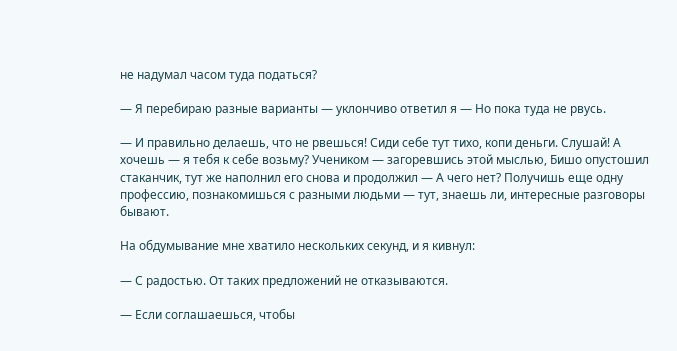не надумал часом туда податься?

— Я перебираю разные варианты — уклончиво ответил я — Но пока туда не рвусь.

— И правильно делаешь, что не рвешься! Сиди себе тут тихо, копи деньги. Слушай! А хочешь — я тебя к себе возьму? Учеником — загоревшись этой мыслью, Бишо опустошил стаканчик, тут же наполнил его снова и продолжил — А чего нет? Получишь еще одну профессию, познакомишься с разными людьми — тут, знаешь ли, интересные разговоры бывают.

На обдумывание мне хватило нескольких секунд, и я кивнул:

— С радостью. От таких предложений не отказываются.

— Если соглашаешься, чтобы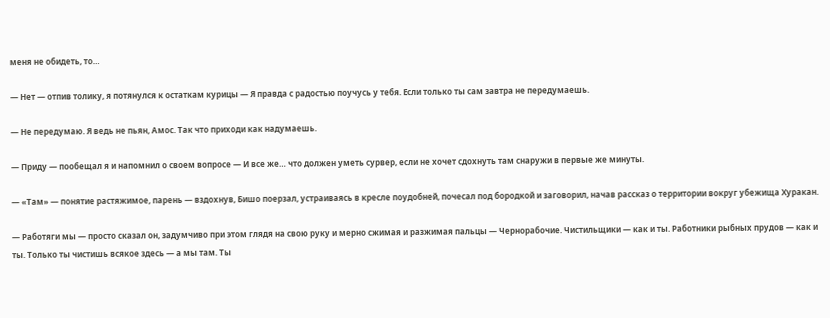меня не обидеть, то…

— Нет — отпив толику, я потянулся к остаткам курицы — Я правда с радостью поучусь у тебя. Если только ты сам завтра не передумаешь.

— Не передумаю. Я ведь не пьян, Амос. Так что приходи как надумаешь.

— Приду — пообещал я и напомнил о своем вопросе — И все же… что должен уметь сурвер, если не хочет сдохнуть там снаружи в первые же минуты.

— «Там» — понятие растяжимое, парень — вздохнув, Бишо поерзал, устраиваясь в кресле поудобней, почесал под бородкой и заговорил, начав рассказ о территории вокруг убежища Хуракан.

— Работяги мы — просто сказал он, задумчиво при этом глядя на свою руку и мерно сжимая и разжимая пальцы — Чернорабочие. Чистильщики — как и ты. Работники рыбных прудов — как и ты. Только ты чистишь всякое здесь — а мы там. Ты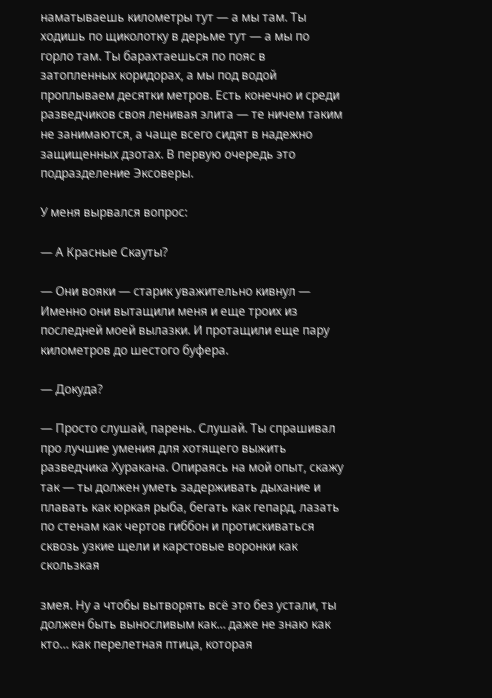наматываешь километры тут — а мы там. Ты ходишь по щиколотку в дерьме тут — а мы по горло там. Ты барахтаешься по пояс в затопленных коридорах, а мы под водой проплываем десятки метров. Есть конечно и среди разведчиков своя ленивая элита — те ничем таким не занимаются, а чаще всего сидят в надежно защищенных дзотах. В первую очередь это подразделение Эксоверы.

У меня вырвался вопрос:

— А Красные Скауты?

— Они вояки — старик уважительно кивнул — Именно они вытащили меня и еще троих из последней моей вылазки. И протащили еще пару километров до шестого буфера.

— Докуда?

— Просто слушай, парень. Слушай. Ты спрашивал про лучшие умения для хотящего выжить разведчика Хуракана. Опираясь на мой опыт, скажу так — ты должен уметь задерживать дыхание и плавать как юркая рыба, бегать как гепард, лазать по стенам как чертов гиббон и протискиваться сквозь узкие щели и карстовые воронки как скользкая

змея. Ну а чтобы вытворять всё это без устали, ты должен быть выносливым как… даже не знаю как кто… как перелетная птица, которая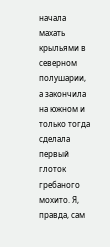начала махать крыльями в северном полушарии, а закончила на южном и только тогда сделала первый глоток гребаного мохито. Я, правда, сам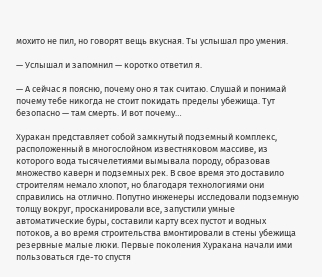мохито не пил, но говорят вещь вкусная. Ты услышал про умения.

— Услышал и запомнил — коротко ответил я.

— А сейчас я поясню, почему оно я так считаю. Слушай и понимай почему тебе никогда не стоит покидать пределы убежища. Тут безопасно — там смерть. И вот почему…

Хуракан представляет собой замкнутый подземный комплекс, расположенный в многослойном известняковом массиве, из которого вода тысячелетиями вымывала породу, образовав множество каверн и подземных рек. В свое время это доставило строителям немало хлопот, но благодаря технологиями они справились на отлично. Попутно инженеры исследовали подземную толщу вокруг, просканировали все, запустили умные автоматические буры, составили карту всех пустот и водных потоков, а во время строительства вмонтировали в стены убежища резервные малые люки. Первые поколения Хуракана начали ими пользоваться где-то спустя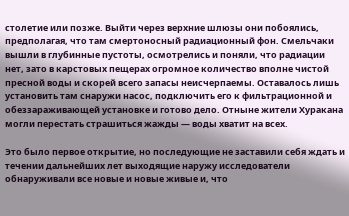столетие или позже. Выйти через верхние шлюзы они побоялись, предполагая, что там смертоносный радиационный фон. Смельчаки вышли в глубинные пустоты, осмотрелись и поняли, что радиации нет, зато в карстовых пещерах огромное количество вполне чистой пресной воды и скорей всего запасы неисчерпаемы. Оставалось лишь установить там снаружи насос, подключить его к фильтрационной и обеззараживающей установке и готово дело. Отныне жители Хуракана могли перестать страшиться жажды — воды хватит на всех.

Это было первое открытие, но последующие не заставили себя ждать и течении дальнейших лет выходящие наружу исследователи обнаруживали все новые и новые живые и, что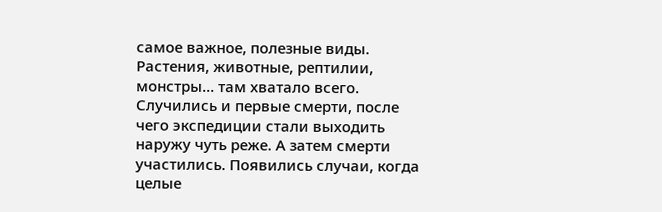самое важное, полезные виды. Растения, животные, рептилии, монстры… там хватало всего. Случились и первые смерти, после чего экспедиции стали выходить наружу чуть реже. А затем смерти участились. Появились случаи, когда целые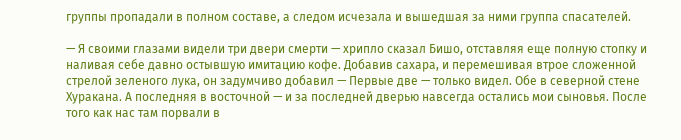группы пропадали в полном составе, а следом исчезала и вышедшая за ними группа спасателей.

— Я своими глазами видели три двери смерти — хрипло сказал Бишо, отставляя еще полную стопку и наливая себе давно остывшую имитацию кофе. Добавив сахара, и перемешивая втрое сложенной стрелой зеленого лука, он задумчиво добавил — Первые две — только видел. Обе в северной стене Хуракана. А последняя в восточной — и за последней дверью навсегда остались мои сыновья. После того как нас там порвали в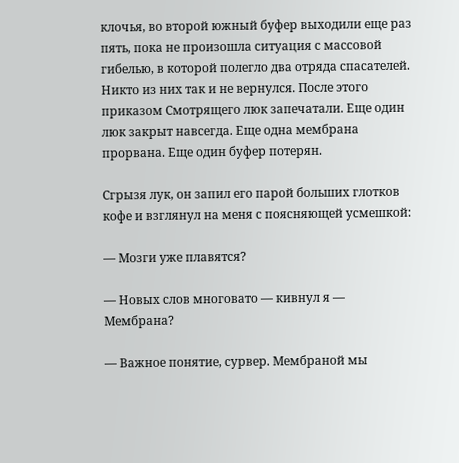клочья, во второй южный буфер выходили еще раз пять, пока не произошла ситуация с массовой гибелью, в которой полегло два отряда спасателей. Никто из них так и не вернулся. После этого приказом Смотрящего люк запечатали. Еще один люк закрыт навсегда. Еще одна мембрана прорвана. Еще один буфер потерян.

Сгрызя лук, он запил его парой больших глотков кофе и взглянул на меня с поясняющей усмешкой:

— Мозги уже плавятся?

— Новых слов многовато — кивнул я — Мембрана?

— Важное понятие, сурвер. Мембраной мы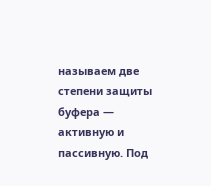называем две степени защиты буфера — активную и пассивную. Под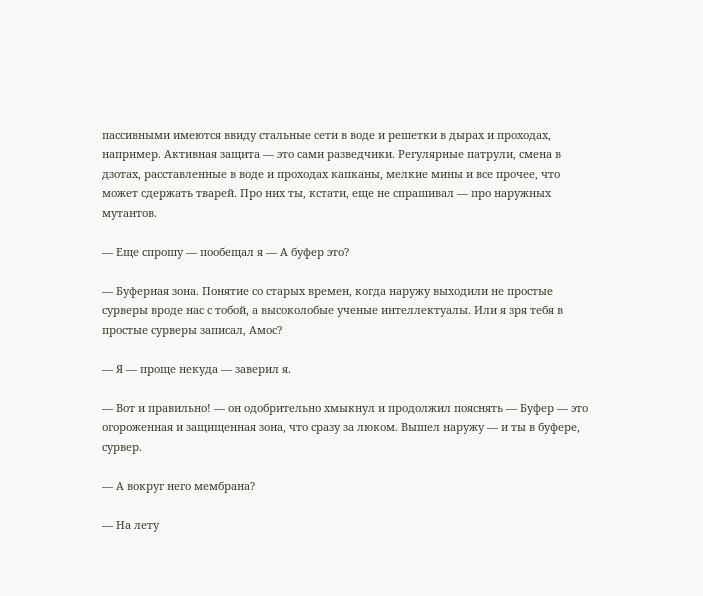пассивными имеются ввиду стальные сети в воде и решетки в дырах и проходах, например. Активная защита — это сами разведчики. Регулярные патрули, смена в дзотах, расставленные в воде и проходах капканы, мелкие мины и все прочее, что может сдержать тварей. Про них ты, кстати, еще не спрашивал — про наружных мутантов.

— Еще спрошу — пообещал я — А буфер это?

— Буферная зона. Понятие со старых времен, когда наружу выходили не простые сурверы вроде нас с тобой, а высоколобые ученые интеллектуалы. Или я зря тебя в простые сурверы записал, Амос?

— Я — проще некуда — заверил я.

— Вот и правильно! — он одобрительно хмыкнул и продолжил пояснять — Буфер — это огороженная и защищенная зона, что сразу за люком. Вышел наружу — и ты в буфере, сурвер.

— А вокруг него мембрана?

— На лету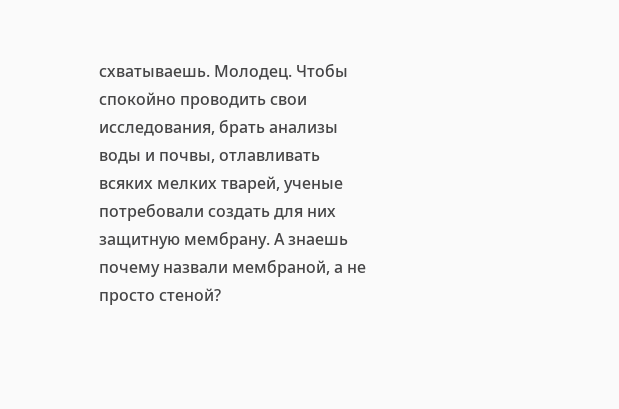схватываешь. Молодец. Чтобы спокойно проводить свои исследования, брать анализы воды и почвы, отлавливать всяких мелких тварей, ученые потребовали создать для них защитную мембрану. А знаешь почему назвали мембраной, а не просто стеной?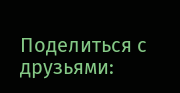Поделиться с друзьями: